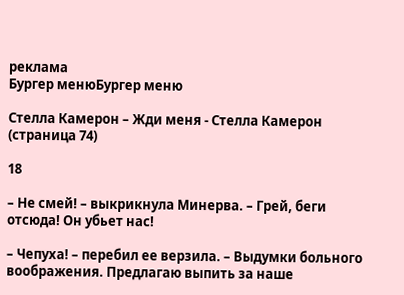реклама
Бургер менюБургер меню

Стелла Камерон – Жди меня - Стелла Камерон (страница 74)

18

– Не смей! – выкрикнула Минерва. – Грей, беги отсюда! Он убьет нас!

– Чепуха! – перебил ее верзила. – Выдумки больного воображения. Предлагаю выпить за наше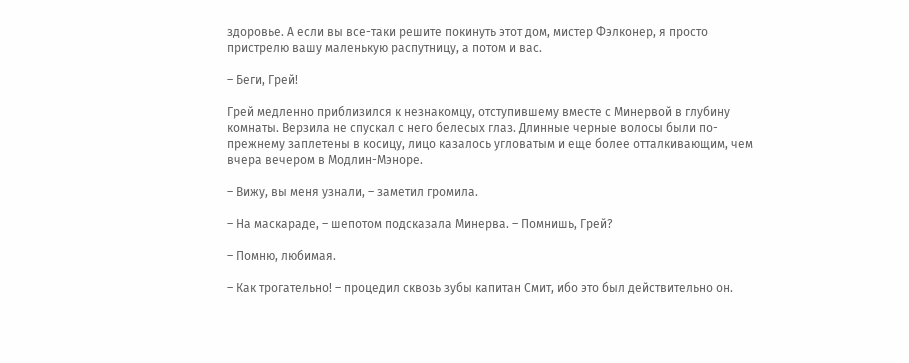здоровье. А если вы все-таки решите покинуть этот дом, мистер Фэлконер, я просто пристрелю вашу маленькую распутницу, а потом и вас.

– Беги, Грей!

Грей медленно приблизился к незнакомцу, отступившему вместе с Минервой в глубину комнаты. Верзила не спускал с него белесых глаз. Длинные черные волосы были по-прежнему заплетены в косицу, лицо казалось угловатым и еще более отталкивающим, чем вчера вечером в Модлин-Мэноре.

– Вижу, вы меня узнали, – заметил громила.

– На маскараде, – шепотом подсказала Минерва. – Помнишь, Грей?

– Помню, любимая.

– Как трогательно! – процедил сквозь зубы капитан Смит, ибо это был действительно он.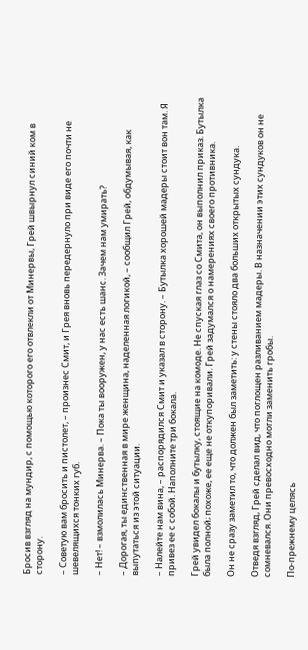Бросив взгляд на мундир, с помощью которого его отвлекли от Минервы, Грей швырнул синий ком в сторону.

– Советую вам бросить и пистолет, – произнес Смит, и Грея вновь передернуло при виде его почти не шевелящихся тонких губ.

– Нет! – взмолилась Минерва. – Пока ты вооружен, у нас есть шанс. Зачем нам умирать?

– Дорогая, ты единственная в мире женщина, наделенная логикой, – сообщил Грей, обдумывая, как выпутаться из этой ситуации.

– Налейте нам вина, – распорядился Смит и указал в сторону. – Бутылка хорошей мадеры стоит вон там. Я привез ее с собой. Наполните три бокала.

Грей увидел бокалы и бутылку, стоящие на комоде. Не спуская глаз со Смита, он выполнил приказ. Бутылка была полной; похоже, ее еще не откупоривали. Грей задумался о намерениях своего противника.

Он не сразу заметил то, что должен был заметить: у стены стояло два больших открытых сундука.

Отведя взгляд, Грей сделал вид, что поглощен разливанием мадеры. В назначении этих сундуков он не сомневался. Они превосходно могли заменить гробы.

По-прежнему целясь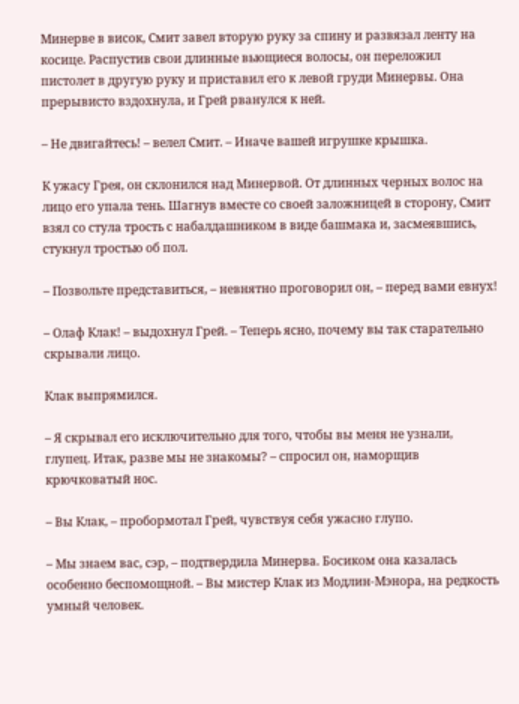Минерве в висок, Смит завел вторую руку за спину и развязал ленту на косице. Распустив свои длинные вьющиеся волосы, он переложил пистолет в другую руку и приставил его к левой груди Минервы. Она прерывисто вздохнула, и Грей рванулся к ней.

– Не двигайтесь! – велел Смит. – Иначе вашей игрушке крышка.

К ужасу Грея, он склонился над Минервой. От длинных черных волос на лицо его упала тень. Шагнув вместе со своей заложницей в сторону, Смит взял со стула трость с набалдашником в виде башмака и, засмеявшись, стукнул тростью об пол.

– Позвольте представиться, – невнятно проговорил он, – перед вами евнух!

– Олаф Клак! – выдохнул Грей. – Теперь ясно, почему вы так старательно скрывали лицо.

Клак выпрямился.

– Я скрывал его исключительно для того, чтобы вы меня не узнали, глупец. Итак, разве мы не знакомы? – спросил он, наморщив крючковатый нос.

– Вы Клак, – пробормотал Грей, чувствуя себя ужасно глупо.

– Мы знаем вас, сэр, – подтвердила Минерва. Босиком она казалась особенно беспомощной. – Вы мистер Клак из Модлин-Мэнора, на редкость умный человек.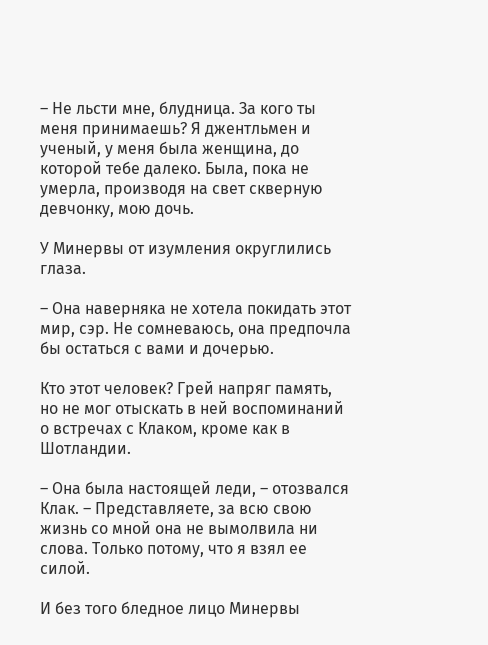– Не льсти мне, блудница. За кого ты меня принимаешь? Я джентльмен и ученый, у меня была женщина, до которой тебе далеко. Была, пока не умерла, производя на свет скверную девчонку, мою дочь.

У Минервы от изумления округлились глаза.

– Она наверняка не хотела покидать этот мир, сэр. Не сомневаюсь, она предпочла бы остаться с вами и дочерью.

Кто этот человек? Грей напряг память, но не мог отыскать в ней воспоминаний о встречах с Клаком, кроме как в Шотландии.

– Она была настоящей леди, – отозвался Клак. – Представляете, за всю свою жизнь со мной она не вымолвила ни слова. Только потому, что я взял ее силой.

И без того бледное лицо Минервы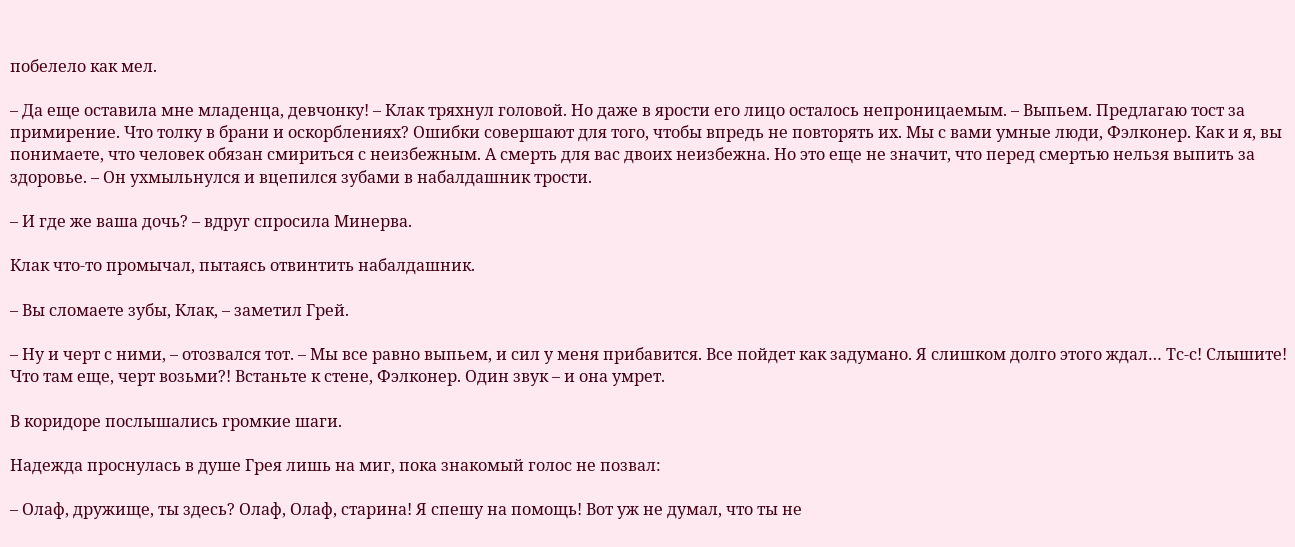побелело как мел.

– Да еще оставила мне младенца, девчонку! – Клак тряхнул головой. Но даже в ярости его лицо осталось непроницаемым. – Выпьем. Предлагаю тост за примирение. Что толку в брани и оскорблениях? Ошибки совершают для того, чтобы впредь не повторять их. Мы с вами умные люди, Фэлконер. Как и я, вы понимаете, что человек обязан смириться с неизбежным. А смерть для вас двоих неизбежна. Но это еще не значит, что перед смертью нельзя выпить за здоровье. – Он ухмыльнулся и вцепился зубами в набалдашник трости.

– И где же ваша дочь? – вдруг спросила Минерва.

Клак что-то промычал, пытаясь отвинтить набалдашник.

– Вы сломаете зубы, Клак, – заметил Грей.

– Ну и черт с ними, – отозвался тот. – Мы все равно выпьем, и сил у меня прибавится. Все пойдет как задумано. Я слишком долго этого ждал… Тс-с! Слышите! Что там еще, черт возьми?! Встаньте к стене, Фэлконер. Один звук – и она умрет.

В коридоре послышались громкие шаги.

Надежда проснулась в душе Грея лишь на миг, пока знакомый голос не позвал:

– Олаф, дружище, ты здесь? Олаф, Олаф, старина! Я спешу на помощь! Вот уж не думал, что ты не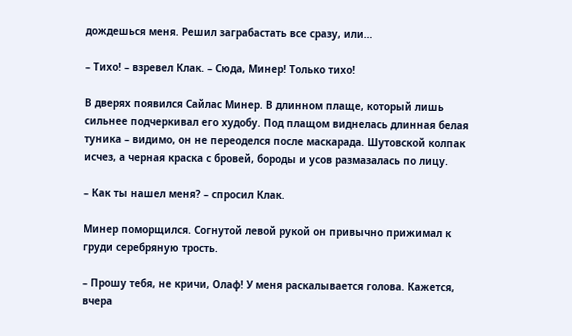дождешься меня. Решил заграбастать все сразу, или…

– Тихо! – взревел Клак. – Сюда, Минер! Только тихо!

В дверях появился Сайлас Минер. В длинном плаще, который лишь сильнее подчеркивал его худобу. Под плащом виднелась длинная белая туника – видимо, он не переоделся после маскарада. Шутовской колпак исчез, а черная краска с бровей, бороды и усов размазалась по лицу.

– Как ты нашел меня? – спросил Клак.

Минер поморщился. Согнутой левой рукой он привычно прижимал к груди серебряную трость.

– Прошу тебя, не кричи, Олаф! У меня раскалывается голова. Кажется, вчера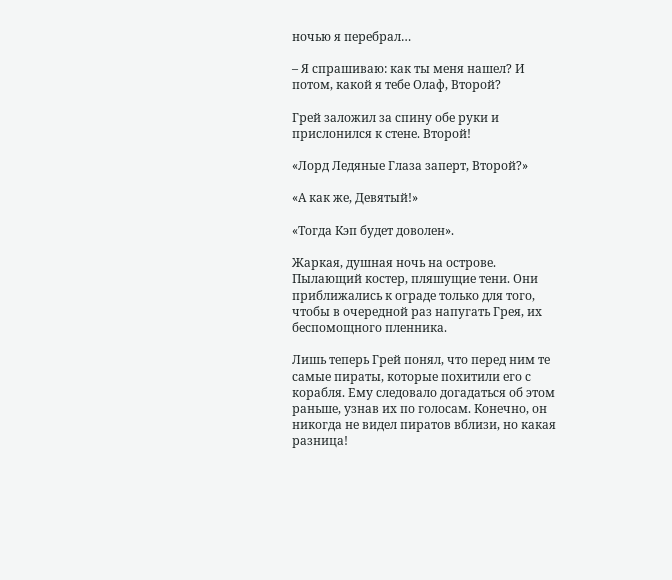ночью я перебрал…

– Я спрашиваю: как ты меня нашел? И потом, какой я тебе Олаф, Второй?

Грей заложил за спину обе руки и прислонился к стене. Второй!

«Лорд Ледяные Глаза заперт, Второй?»

«А как же, Девятый!»

«Тогда Кэп будет доволен».

Жаркая, душная ночь на острове. Пылающий костер, пляшущие тени. Они приближались к ограде только для того, чтобы в очередной раз напугать Грея, их беспомощного пленника.

Лишь теперь Грей понял, что перед ним те самые пираты, которые похитили его с корабля. Ему следовало догадаться об этом раньше, узнав их по голосам. Конечно, он никогда не видел пиратов вблизи, но какая разница!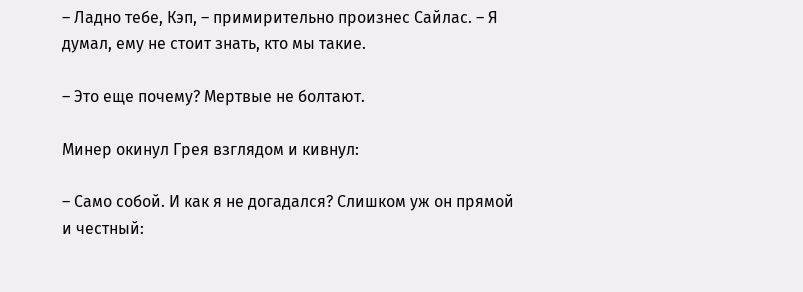– Ладно тебе, Кэп, – примирительно произнес Сайлас. – Я думал, ему не стоит знать, кто мы такие.

– Это еще почему? Мертвые не болтают.

Минер окинул Грея взглядом и кивнул:

– Само собой. И как я не догадался? Слишком уж он прямой и честный: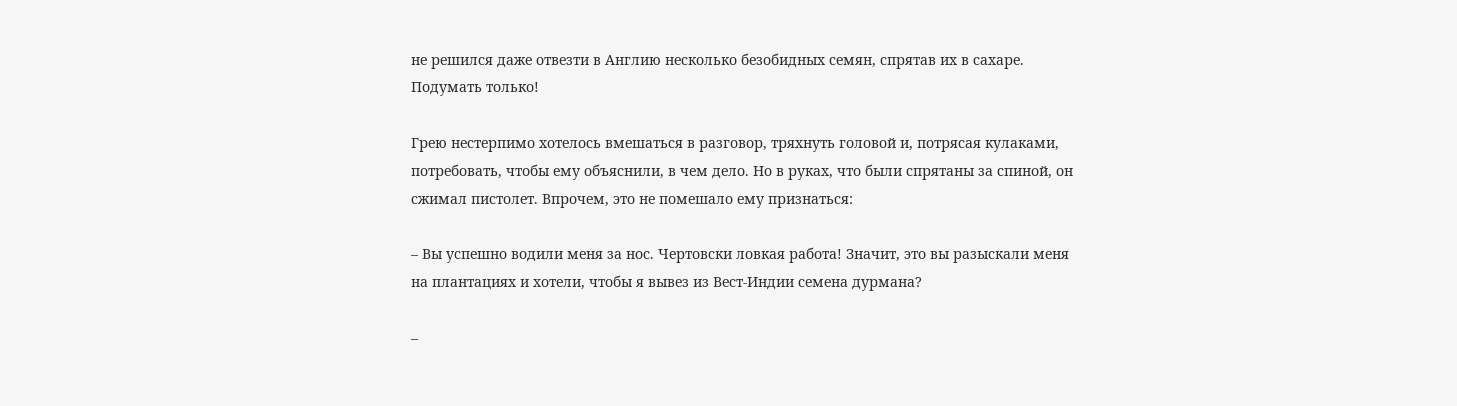не решился даже отвезти в Англию несколько безобидных семян, спрятав их в сахаре. Подумать только!

Грею нестерпимо хотелось вмешаться в разговор, тряхнуть головой и, потрясая кулаками, потребовать, чтобы ему объяснили, в чем дело. Но в руках, что были спрятаны за спиной, он сжимал пистолет. Впрочем, это не помешало ему признаться:

– Вы успешно водили меня за нос. Чертовски ловкая работа! Значит, это вы разыскали меня на плантациях и хотели, чтобы я вывез из Вест-Индии семена дурмана?

–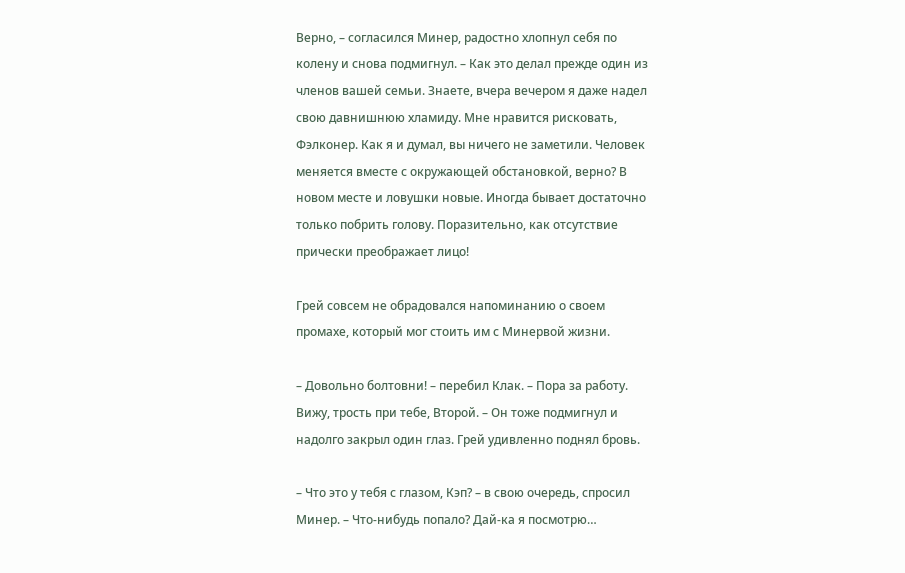Верно, – согласился Минер, радостно хлопнул себя по колену и снова подмигнул. – Как это делал прежде один из членов вашей семьи. Знаете, вчера вечером я даже надел свою давнишнюю хламиду. Мне нравится рисковать, Фэлконер. Как я и думал, вы ничего не заметили. Человек меняется вместе с окружающей обстановкой, верно? В новом месте и ловушки новые. Иногда бывает достаточно только побрить голову. Поразительно, как отсутствие прически преображает лицо!

Грей совсем не обрадовался напоминанию о своем промахе, который мог стоить им с Минервой жизни.

– Довольно болтовни! – перебил Клак. – Пора за работу. Вижу, трость при тебе, Второй. – Он тоже подмигнул и надолго закрыл один глаз. Грей удивленно поднял бровь.

– Что это у тебя с глазом, Кэп? – в свою очередь, спросил Минер. – Что-нибудь попало? Дай-ка я посмотрю…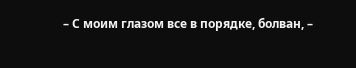– С моим глазом все в порядке, болван, –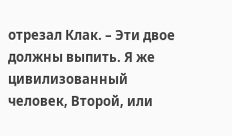отрезал Клак. – Эти двое должны выпить. Я же цивилизованный человек, Второй, или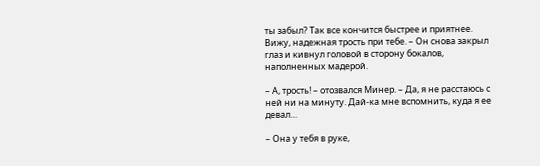ты забыл? Так все кончится быстрее и приятнее. Вижу, надежная трость при тебе. – Он снова закрыл глаз и кивнул головой в сторону бокалов, наполненных мадерой.

– А, трость! – отозвался Минер. – Да, я не расстаюсь с ней ни на минуту. Дай-ка мне вспомнить, куда я ее девал…

– Она у тебя в руке,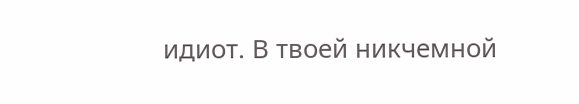идиот. В твоей никчемной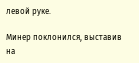левой руке.

Минер поклонился, выставив на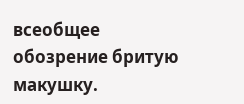всеобщее обозрение бритую макушку.